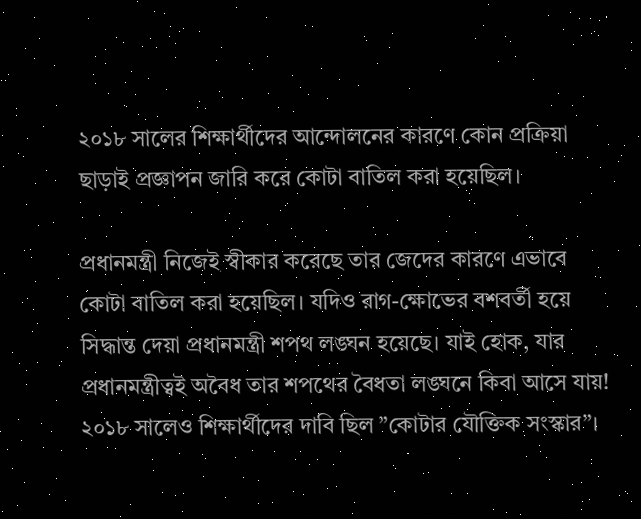২০১৮ সালের শিক্ষার্থীদের আন্দোলনের কারণে কোন প্রক্রিয়া ছাড়াই প্রজ্ঞাপন জারি করে কোটা বাতিল করা হয়েছিল।

প্রধানমন্ত্রী নিজেই স্বীকার করেছে তার জেদের কারণে এভাবে কোটা বাতিল করা হয়েছিল। যদিও রাগ-ক্ষোভের বশবর্তী হয়ে সিদ্ধান্ত দেয়া প্রধানমন্ত্রী শপথ লঙ্ঘন হয়েছে। যাই হোক, যার প্রধানমন্ত্রীত্বই অবৈধ তার শপথের বৈধতা লঙ্ঘনে কিবা আসে যায়! ২০১৮ সালেও শিক্ষার্থীদের দাবি ছিল ”কোটার যৌক্তিক সংস্কার”।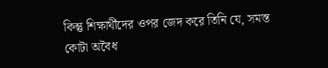কিন্তু শিক্ষার্থীদের ওপর জেদ করে তিনি যে, সমস্ত কোটা অবৈধ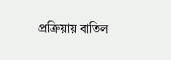প্রক্রিয়ায় বাতিল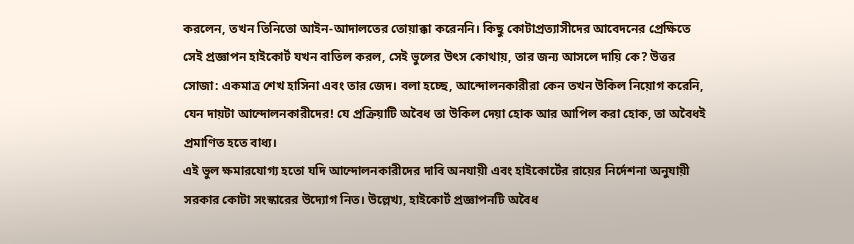করলেন, তখন তিনিতো আইন-আদালতের তোয়াক্কা করেননি। কিছু কোটাপ্রত্যাসীদের আবেদনের প্রেক্ষিতে সেই প্রজ্ঞাপন হাইকোর্ট যখন বাতিল করল, সেই ভুলের উৎস কোথায়, তার জন্য আসলে দায়ি কে? উত্তর সোজা: একমাত্র শেখ হাসিনা এবং তার জেদ। বলা হচ্ছে, আন্দোলনকারীরা কেন তখন উকিল নিয়োগ করেনি, যেন দায়টা আন্দোলনকারীদের! যে প্রক্রিয়াটি অবৈধ তা উকিল দেয়া হোক আর আপিল করা হোক, তা অবৈধই প্রমাণিত হতে বাধ্য।
এই ভুল ক্ষমারযোগ্য হতো যদি আন্দোলনকারীদের দাবি অনযায়ী এবং হাইকোর্টের রায়ের নির্দেশনা অনুযায়ী সরকার কোটা সংস্কারের উদ্যোগ নিত। উল্লেখ্য, হাইকোর্ট প্রজ্ঞাপনটি অবৈধ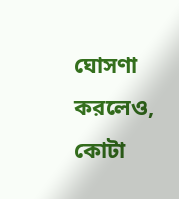ঘোসণা করলেও, কোটা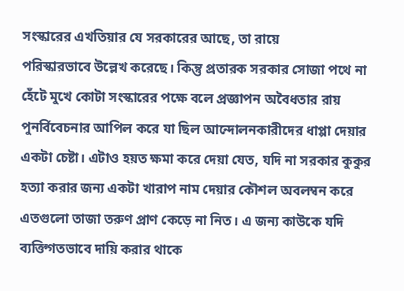সংস্কারের এখতিয়ার যে সরকারের আছে, তা রায়ে পরিস্কারভাবে ‍উল্লেখ করেছে। কিন্তু প্রতারক সরকার সোজা পথে না হেঁটে মুখে কোটা সংস্কারের পক্ষে বলে প্রজ্ঞাপন অবৈধতার রায় পুনর্বিবেচনার আপিল করে যা ছিল আন্দোলনকারীদের ধাপ্পা দেয়ার একটা চেষ্টা। এটাও হয়ত ক্ষমা করে দেয়া যেত, যদি না সরকার কুকুর হত্যা করার জন্য একটা খারাপ নাম দেয়ার কৌশল অবলম্বন করে এতগুলো তাজা তরুণ প্রাণ কেড়ে না নিত। এ জন্য কাউকে যদি ব্যক্তিগতভাবে দায়ি করার থাকে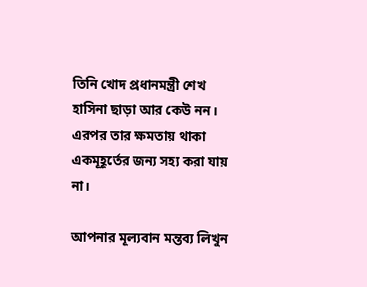তিনি খোদ প্রধানমন্ত্রী শেখ হাসিনা ছাড়া আর কেউ নন। এরপর তার ক্ষমতায় থাকা একমূহূর্তের জন্য সহ্য করা যায় না।

আপনার মূল্যবান মন্তব্য লিখুন